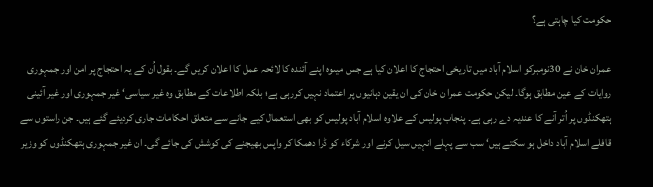حکومت کیا چاہتی ہے؟

عمران خان نے 30نومبرکو اسلام آباد میں تاریخی احتجاج کا اعلان کیا ہے جس میںوہ اپنے آئندہ کا لائحہ عمل کا اعلان کریں گے۔ بقول اُن کے یہ احتجاج پر امن اور جمہوری روایات کے عین مطابق ہوگا۔ لیکن حکومت عمرا ن خان کی ان یقین دہانیوں پر اعتماد نہیں کررہی ہے؛ بلکہ اطلاعات کے مطابق وہ غیر سیاسی‘ غیر جمہوری اور غیر آئینی ہتھکنڈوں پر اُتر آنے کا عندیہ دے رہی ہے۔ پنجاب پولیس کے علاوہ اسلام آباد پولیس کو بھی استعمال کیے جانے سے متعلق احکامات جاری کردیئے گئے ہیں۔ جن راستوں سے قافلے اسلام آباد داخل ہو سکتے ہیں‘ سب سے پہلے انہیں سیل کرنے اور شرکاء کو ڈرا دھمکا کر واپس بھیجنے کی کوشش کی جائے گی۔ ان غیر جمہوری ہتھکنڈوں کو وزیر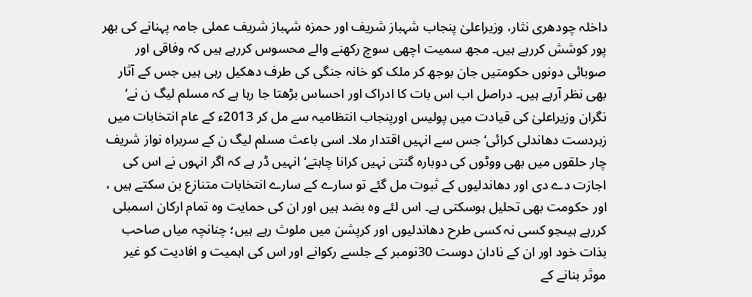داخلہ چودھری نثار، وزیراعلیٰ پنجاب شہباز شریف اور حمزہ شہباز شریف عملی جامہ پہنانے کی بھر پور کوشش کررہے ہیں۔ مجھ سمیت اچھی سوچ رکھنے والے محسوس کررہے ہیں کہ وفاقی اور صوبائی دونوں حکومتیں جان بوجھ کر ملک کو خانہ جنگی کی طرف دھکیل رہی ہیں جس کے آثار بھی نظر آرہے ہیں۔ دراصل اب اس بات کا ادراک اور احساس بڑھتا جا رہا ہے کہ مسلم لیگ ن نے‘ نگران وزیراعلیٰ کی قیادت میں پولیس اورپنجاب انتظامیہ سے مل کر 2013ء کے عام انتخابات میں زبردست دھاندلی کرائی‘ جس سے انہیں اقتدار ملا۔ اسی باعث مسلم لیگ ن کے سربراہ نواز شریف چار حلقوں میں بھی ووٹوں کی دوبارہ گنتی نہیں کرانا چاہتے‘ انہیں ڈر ہے کہ اگر انہوں نے اس کی اجازت دے دی اور دھاندلیوں کے ثبوت مل گئے تو سارے کے سارے انتخابات متنازع بن سکتے ہیں ، اور حکومت بھی تحلیل ہوسکتی ہے۔ اس لئے وہ بضد ہیں اور ان کی حمایت وہ تمام ارکان اسمبلی کررہے ہیںجو کسی نہ کسی طرح دھاندلیوں اور کرپشن میں ملوث رہے ہیں؛ چنانچہ میاں صاحب بذات خود اور ان کے نادان دوست 30نومبر کے جلسے رکوانے اور اس کی اہمیت و افادیت کو غیر موثر بنانے کے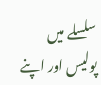سلسلے میں پولیس اور اپنے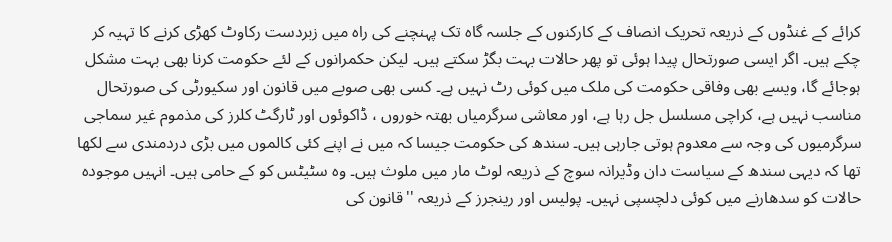کرائے کے غنڈوں کے ذریعہ تحریک انصاف کے کارکنوں کے جلسہ گاہ تک پہنچنے کی راہ میں زبردست رکاوٹ کھڑی کرنے کا تہیہ کر چکے ہیں۔ اگر ایسی صورتحال پیدا ہوئی تو پھر حالات بہت بگڑ سکتے ہیں۔ لیکن حکمرانوں کے لئے حکومت کرنا بھی بہت مشکل ہوجائے گا، ویسے بھی وفاقی حکومت کی ملک میں کوئی رٹ نہیں ہے۔ کسی بھی صوبے میں قانون اور سکیورٹی کی صورتحال مناسب نہیں ہے، کراچی مسلسل جل رہا ہے، اور معاشی سرگرمیاں بھتہ خوروں ، ڈاکوئوں اور ٹارگٹ کلرز کی مذموم غیر سماجی سرگرمیوں کی وجہ سے معدوم ہوتی جارہی ہیں۔ سندھ کی حکومت جیسا کہ میں نے اپنے کئی کالموں میں بڑی دردمندی سے لکھا تھا کہ دیہی سندھ کے سیاست دان وڈیرانہ سوچ کے ذریعہ لوٹ مار میں ملوث ہیں۔ وہ سٹیٹس کو کے حامی ہیں۔ انہیں موجودہ حالات کو سدھارنے میں کوئی دلچسپی نہیں۔ پولیس اور رینجرز کے ذریعہ ''قانون کی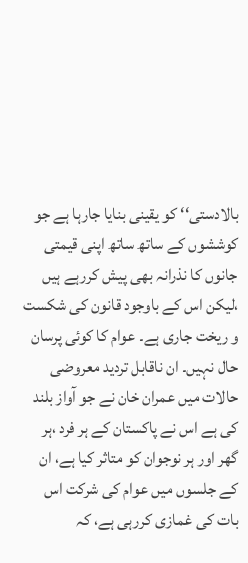بالادستی‘‘ کو یقینی بنایا جارہا ہے جو کوششوں کے ساتھ ساتھ اپنی قیمتی جانوں کا نذرانہ بھی پیش کررہے ہیں ،لیکن اس کے باوجود قانون کی شکست و ریخت جاری ہے۔ عوام کا کوئی پرسان حال نہیں۔ ان ناقابل تردید معروضی حالات میں عمران خان نے جو آواز بلند کی ہے اس نے پاکستان کے ہر فرد ،ہر گھر اور ہر نوجوان کو متاثر کیا ہے، ان کے جلسوں میں عوام کی شرکت اس بات کی غمازی کررہی ہے، کہ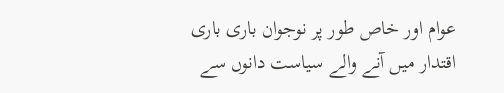عوام اور خاص طور پر نوجوان باری باری اقتدار میں آنے والے سیاست دانوں سے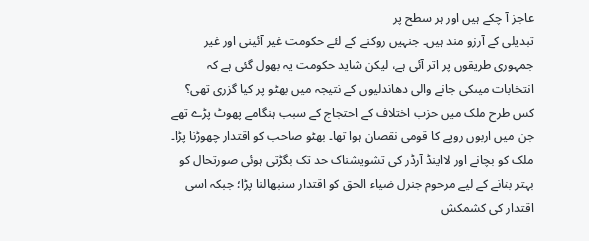عاجز آ چکے ہیں اور ہر سطح پر
تبدیلی کے آرزو مند ہیں۔ جنہیں روکنے کے لئے حکومت غیر آئینی اور غیر جمہوری طریقوں پر اتر آئی ہے، لیکن شاید حکومت یہ بھول گئی ہے کہ انتخابات میںکی جانے والی دھاندلیوں کے نتیجہ میں بھٹو پر کیا گزری تھی؟ کس طرح ملک میں حزب اختلاف کے احتجاج کے سبب ہنگامے پھوٹ پڑے تھے جن میں اربوں روپے کا قومی نقصان ہوا تھا۔ بھٹو صاحب کو اقتدار چھوڑنا پڑا۔ ملک کو بچانے اور لااینڈ آرڈر کی تشویشناک حد تک بگڑتی ہوئی صورتحال کو بہتر بنانے کے لیے مرحوم جنرل ضیاء الحق کو اقتدار سنبھالنا پڑا؛ جبکہ اسی اقتدار کی کشمکش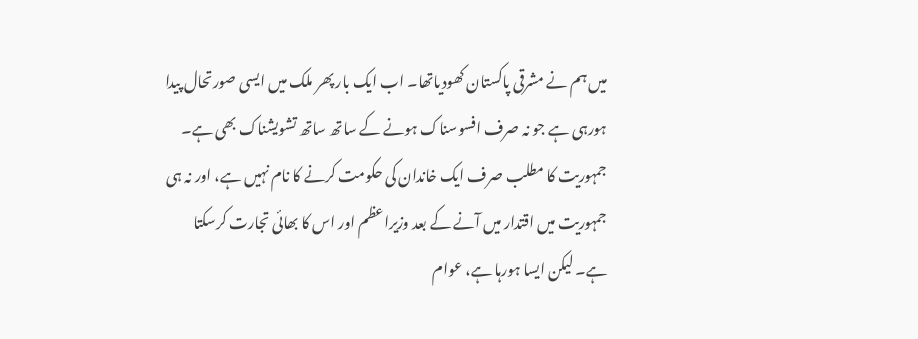میں ہم نے مشرقی پاکستان کھودیاتھا۔ اب ایک بار پھر ملک میں ایسی صورتحال پیدا ہورہی ہے جو نہ صرف افسوسناک ہونے کے ساتھ ساتھ تشویشناک بھی ہے۔ جمہوریت کا مطلب صرف ایک خاندان کی حکومت کرنے کا نام نہیں ہے، اور نہ ہی جمہوریت میں اقتدار میں آنے کے بعد وزیراعظم اور اس کا بھائی تجارت کرسکتا ہے۔ لیکن ایسا ہورہا ہے، عوام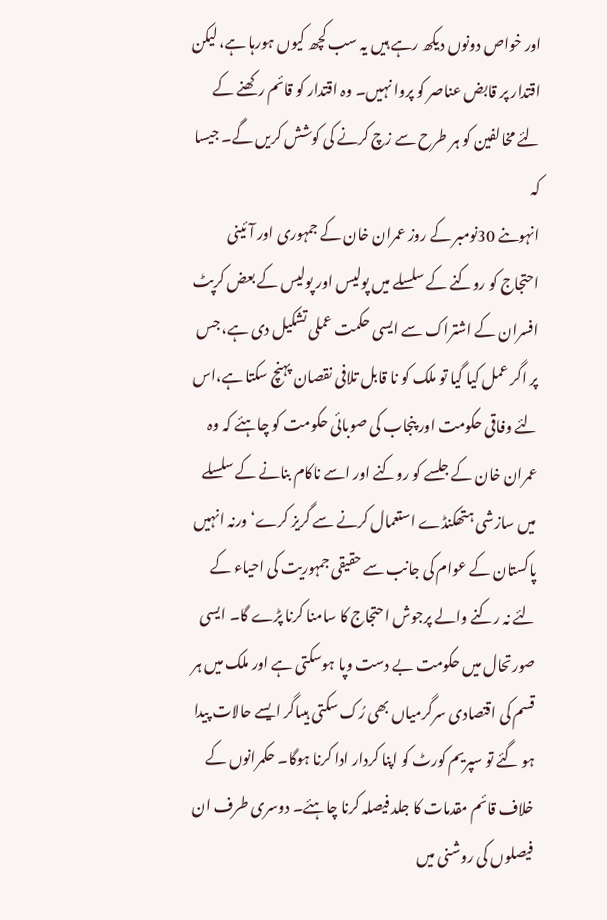اور خواص دونوں دیکھ رہے ہیں یہ سب کچھ کیوں ہورہا ہے، لیکن اقتدار پر قابض عناصر کو پروا نہیں۔ وہ اقتدار کو قائم رکھنے کے لئے مخالفین کو ہر طرح سے زچ کرنے کی کوشش کریں گے۔ جیسا کہ
انہوںنے 30نومبر کے روز عمران خان کے جمہوری اور آئینی احتجاج کو روکنے کے سلسلے میں پولیس اور پولیس کے بعض کرپٹ افسران کے اشتراک سے ایسی حکمت عملی تشکیل دی ہے، جس پر اگر عمل کیا گیا تو ملک کو نا قابل تلافی نقصان پہنچ سکتا ہے،اس لئے وفاقی حکومت اور پنجاب کی صوبائی حکومت کو چاہئے کہ وہ عمران خان کے جلسے کو روکنے اور اسے ناکام بنانے کے سلسلے میں سازشی ہتھکنڈے استعمال کرنے سے گریز کرے‘ ورنہ انہیں پاکستان کے عوام کی جانب سے حقیقی جمہوریت کی احیاء کے لئے نہ رکنے والے پرجوش احتجاج کا سامنا کرنا پڑے گا۔ ایسی صورتحال میں حکومت بے دست وپا ہوسکتی ہے اور ملک میں ہر قسم کی اقتصادی سرگرمیاں بھی رُک سکتی ہیںاگر ایسے حالات پیدا ہو گئے تو سپریم کورٹ کو اپنا کردار ادا کرنا ہوگا۔ حکمرانوں کے خلاف قائم مقدمات کا جلد فیصلہ کرنا چاہئے۔ دوسری طرف ان فیصلوں کی روشنی میں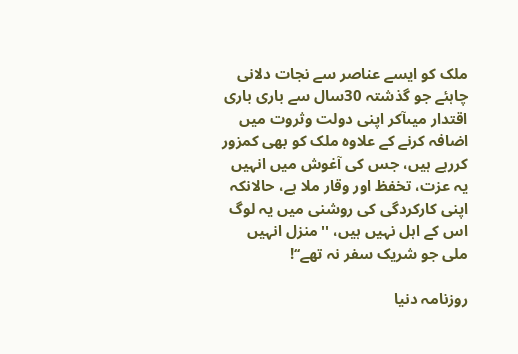ملک کو ایسے عناصر سے نجات دلانی چاہئے جو گذشتہ 30سال سے باری باری اقتدار میںآکر اپنی دولت وثروت میں اضافہ کرنے کے علاوہ ملک کو بھی کمزور کررہے ہیں، جس کی آغوش میں انہیں یہ عزت، تخفظ اور وقار ملا ہے، حالانکہ اپنی کارکردگی کی روشنی میں یہ لوگ اس کے اہل نہیں ہیں، ''منزل انہیں ملی جو شریک سفر نہ تھے‘‘!

روزنامہ دنیا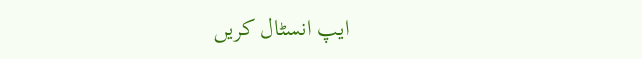ایپ انسٹال کریں